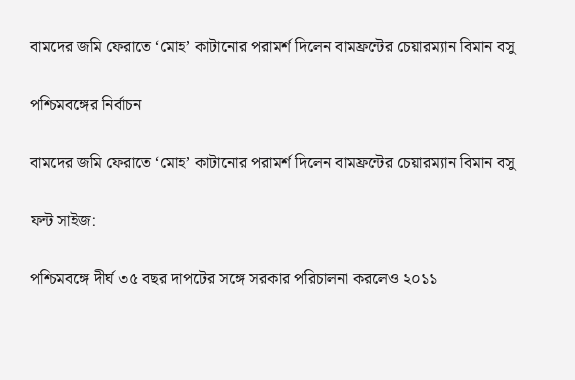বামদের জমি ফেরাতে ‘মোহ’ কাটানোর পরামর্শ দিলেন বামফ্রন্টের চেয়ারম্যান বিমান বসু

পশ্চিমবঙ্গের নির্বাচন

বামদের জমি ফেরাতে ‘মোহ’ কাটানোর পরামর্শ দিলেন বামফ্রন্টের চেয়ারম্যান বিমান বসু

ফন্ট সাইজ:

পশ্চিমবঙ্গে দীর্ঘ ৩৫ বছর দাপটের সঙ্গে সরকার পরিচালনা করলেও ২০১১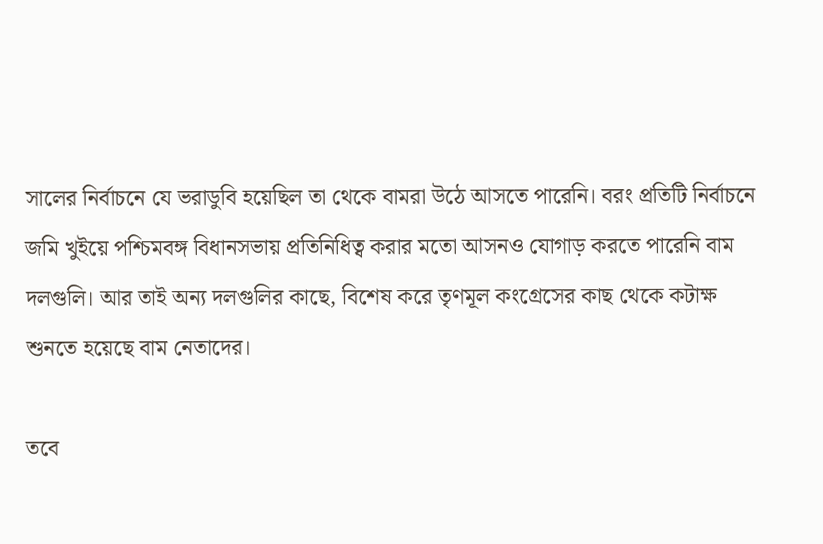সালের নির্বাচনে যে ভরাডুবি হয়েছিল তা থেকে বামরা উঠে আসতে পারেনি। বরং প্রতিটি নির্বাচনে জমি খুইয়ে পশ্চিমবঙ্গ বিধানসভায় প্রতিনিধিত্ব করার মতো আসনও যোগাড় করতে পারেনি বাম দলগুলি। আর তাই অন্য দলগুলির কাছে, বিশেষ করে তৃণমূল কংগ্রেসের কাছ থেকে কটাক্ষ শুনতে হয়েছে বাম নেতাদের।

তবে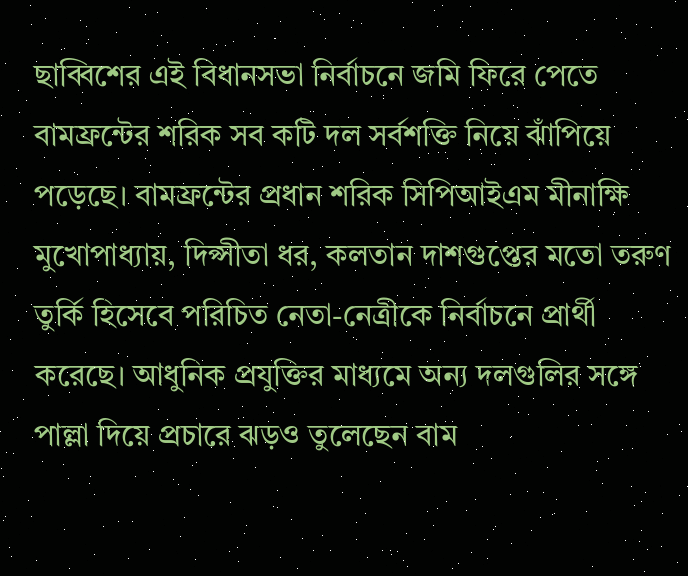ছাব্বিশের এই বিধানসভা নির্বাচনে জমি ফিরে পেতে বামফ্রন্টের শরিক সব কটি দল সর্বশক্তি নিয়ে ঝাঁপিয়ে পড়েছে। বামফ্রন্টের প্রধান শরিক সিপিআইএম মীনাক্ষি মুখোপাধ্যায়, দিপ্সীতা ধর, কলতান দাশগুপ্তের মতো তরুণ তুর্কি হিসেবে পরিচিত নেতা-নেত্রীকে নির্বাচনে প্রার্থী করেছে। আধুনিক প্রযুক্তির মাধ্যমে অন্য দলগুলির সঙ্গে পাল্লা দিয়ে প্রচারে ঝড়ও তুলেছেন বাম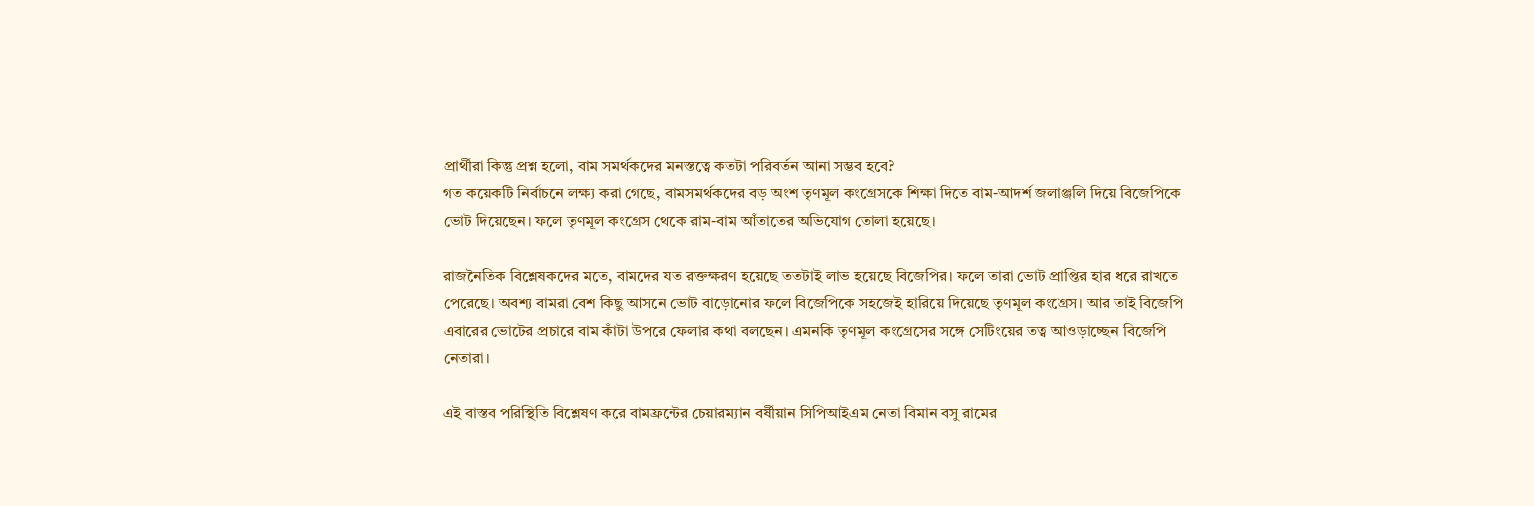প্রার্থীরা কিন্তু প্রশ্ন হলো, বাম সমর্থকদের মনস্তত্বে কতটা পরিবর্তন আনা সম্ভব হবে?
গত কয়েকটি নির্বাচনে লক্ষ্য করা গেছে, বামসমর্থকদের বড় অংশ তৃণমূল কংগ্রেসকে শিক্ষা দিতে বাম-আদর্শ জলাঞ্জলি দিয়ে বিজেপিকে ভোট দিয়েছেন। ফলে তৃণমূল কংগ্রেস থেকে রাম-বাম আঁতাতের অভিযোগ তোলা হয়েছে।

রাজনৈতিক বিশ্লেষকদের মতে, বামদের যত রক্তক্ষরণ হয়েছে ততটাই লাভ হয়েছে বিজেপির। ফলে তারা ভোট প্রাপ্তির হার ধরে রাখতে পেরেছে। অবশ্য বামরা বেশ কিছু আসনে ভোট বাড়োনোর ফলে বিজেপিকে সহজেই হারিয়ে দিয়েছে তৃণমূল কংগ্রেস। আর তাই বিজেপি এবারের ভোটের প্রচারে বাম কাঁটা উপরে ফেলার কথা বলছেন। এমনকি তৃণমূল কংগ্রেসের সঙ্গে সেটিংয়ের তত্ব আওড়াচ্ছেন বিজেপি নেতারা।

এই বাস্তব পরিস্থিতি বিশ্লেষণ করে বামফ্রন্টের চেয়ারম্যান বর্ষীয়ান সিপিআইএম নেতা বিমান বসু রামের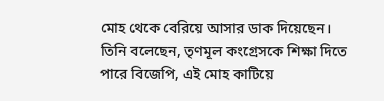মোহ থেকে বেরিয়ে আসার ডাক দিয়েছেন। তিনি বলেছেন, তৃণমূল কংগ্রেসকে শিক্ষা দিতে পারে বিজেপি, এই মোহ কাটিয়ে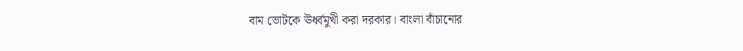বাম ভোটকে ঊর্ধ্বমুখী করা দরকার। বাংলা বাঁচানোর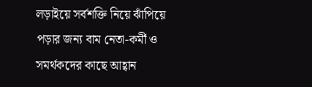লড়াইয়ে সর্বশক্তি নিয়ে ঝাঁপিয়ে পড়ার জন্য বাম নেতা-কর্মী ও সমর্থকদের কাছে আহ্বান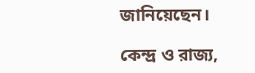জানিয়েছেন।

কেন্দ্র ও রাজ্য,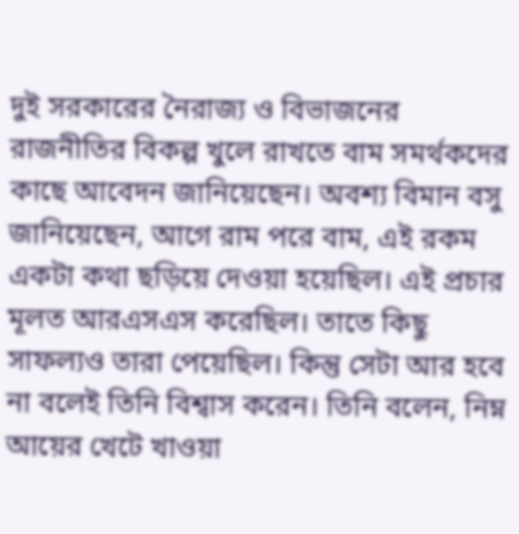দুই সরকারের নৈরাজ্য ও বিভাজনের রাজনীতির বিকল্প খুলে রাখতে বাম সমর্থকদের কাছে আবেদন জানিয়েছেন। অবশ্য বিমান বসু জানিয়েছেন, আগে রাম পরে বাম, এই রকম একটা কথা ছড়িয়ে দেওয়া হয়েছিল। এই প্রচার মূলত আরএসএস করেছিল। তাতে কিছু সাফল্যও তারা পেয়েছিল। কিন্তু সেটা আর হবে না বলেই তিনি বিশ্বাস করেন। তিনি বলেন, নিম্ন আয়ের খেটে খাওয়া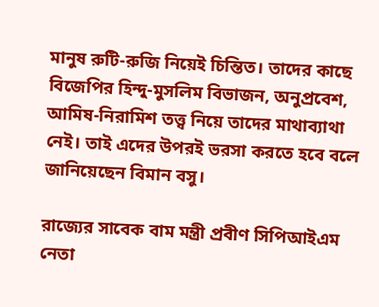মানুষ রুটি-রুজি নিয়েই চিন্তিত। তাদের কাছে বিজেপির হিন্দু-মুসলিম বিভাজন, অনুপ্রবেশ, আমিষ-নিরামিশ তত্ত্ব নিয়ে তাদের মাথাব্যাথা নেই। তাই এদের উপরই ভরসা করতে হবে বলে জানিয়েছেন বিমান বসু।

রাজ্যের সাবেক বাম মন্ত্রী প্রবীণ সিপিআইএম নেতা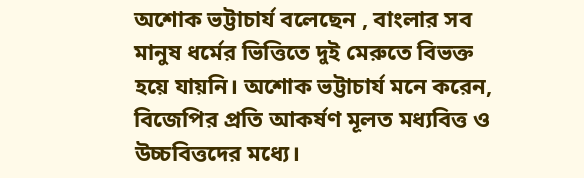অশোক ভট্টাচার্য বলেছেন , বাংলার সব মানুষ ধর্মের ভিত্তিতে দুই মেরুতে বিভক্ত হয়ে যায়নি। অশোক ভট্টাচার্য মনে করেন, বিজেপির প্রতি আকর্ষণ মূলত মধ্যবিত্ত ও উচ্চবিত্তদের মধ্যে।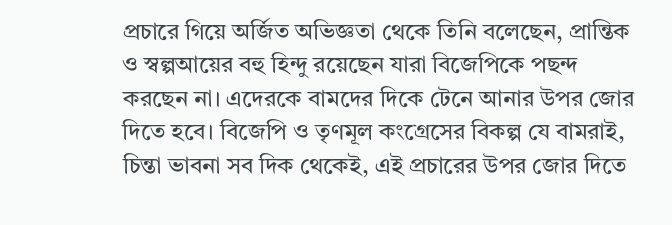প্রচারে গিয়ে অর্জিত অভিজ্ঞতা থেকে তিনি বলেছেন, প্রান্তিক ও স্বল্পআয়ের বহু হিন্দু রয়েছেন যারা বিজেপিকে পছন্দ করছেন না। এদেরকে বামদের দিকে টেনে আনার উপর জোর দিতে হবে। বিজেপি ও তৃণমূল কংগ্রেসের বিকল্প যে বামরাই, চিন্তা ভাবনা সব দিক থেকেই, এই প্রচারের উপর জোর দিতে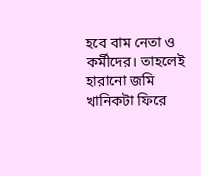হবে বাম নেতা ও কর্মীদের। তাহলেই হারানো জমি খানিকটা ফিরে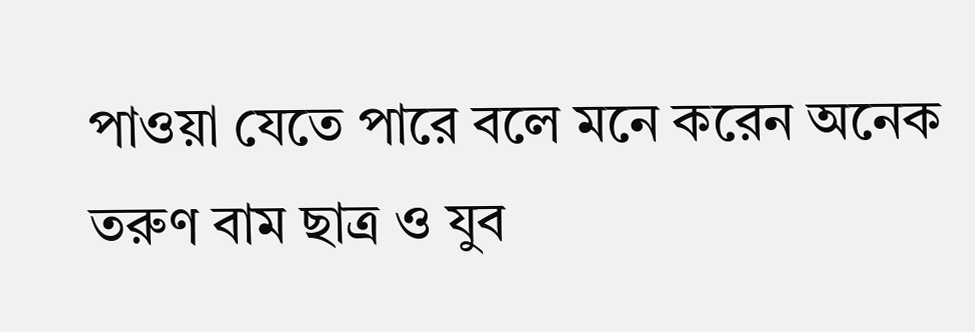পাওয়া যেতে পারে বলে মনে করেন অনেক তরুণ বাম ছাত্র ও যুব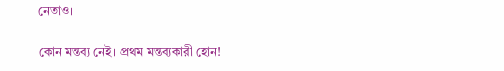নেতাও।

কোন মন্তব্য নেই। প্রথম মন্তব্যকারী হোন!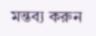মন্তব্য করুন